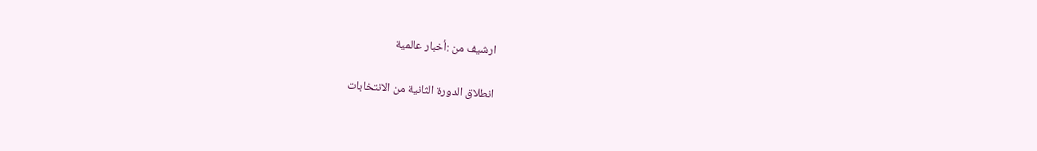ارشيف من :أخبار عالمية

انطلاق الدورة الثانية من الانتخابات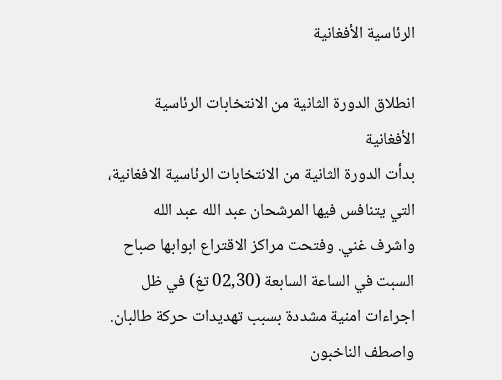الرئاسية الأفغانية

انطلاق الدورة الثانية من الانتخابات الرئاسية الأفغانية
بدأت الدورة الثانية من الانتخابات الرئاسية الافغانية، التي يتنافس فيها المرشحان عبد الله عبد الله واشرف غني. وفتحت مراكز الاقتراع ابوابها صباح السبت في الساعة السابعة (02,30 تغ) في ظل اجراءات امنية مشددة بسبب تهديدات حركة طالبان. واصطف الناخبون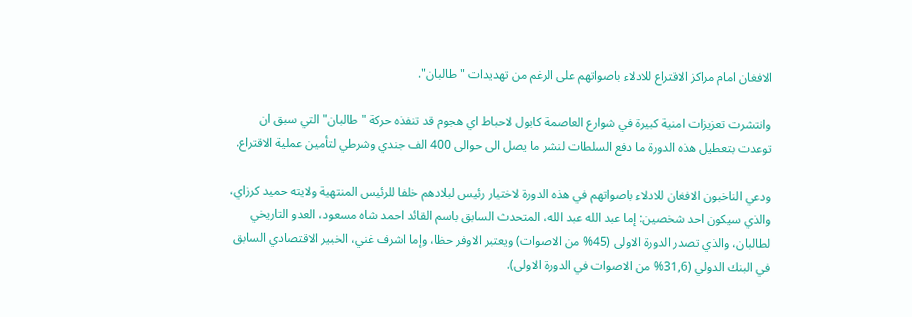الافغان امام مراكز الاقتراع للادلاء باصواتهم على الرغم من تهديدات "طالبان".

وانتشرت تعزيزات امنية كبيرة في شوارع العاصمة كابول لاحباط اي هجوم قد تنفذه حركة "طالبان" التي سبق ان توعدت بتعطيل هذه الدورة ما دفع السلطات لنشر ما يصل الى حوالى 400 الف جندي وشرطي لتأمين عملية الاقتراع.

ودعي الناخبون الافغان للادلاء باصواتهم في هذه الدورة لاختيار رئيس لبلادهم خلفا للرئيس المنتهية ولايته حميد كرزاي، والذي سيكون احد شخصين: إما عبد الله عبد الله، المتحدث السابق باسم القائد احمد شاه مسعود، العدو التاريخي لطالبان، والذي تصدر الدورة الاولى (45% من الاصوات) ويعتبر الاوفر حظا، وإما اشرف غني، الخبير الاقتصادي السابق في البنك الدولي (31,6% من الاصوات في الدورة الاولى).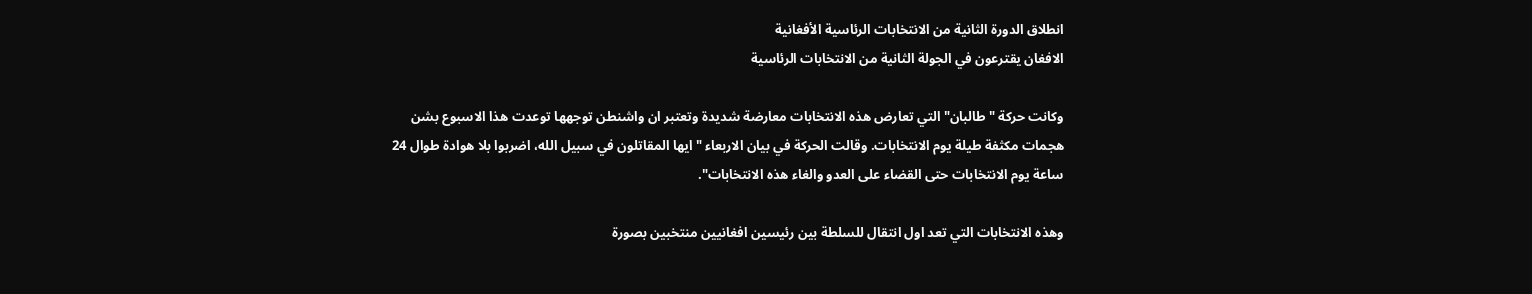انطلاق الدورة الثانية من الانتخابات الرئاسية الأفغانية
الافغان يقترعون في الجولة الثانية من الانتخابات الرئاسية

وكانت حركة "طالبان" التي تعارض هذه الانتخابات معارضة شديدة وتعتبر ان واشنطن توجهها توعدت هذا الاسبوع بشن هجمات مكثفة طيلة يوم الانتخابات. وقالت الحركة في بيان الاربعاء "ايها المقاتلون في سبيل الله، اضربوا بلا هوادة طوال 24 ساعة يوم الانتخابات حتى القضاء على العدو والغاء هذه الانتخابات".

وهذه الانتخابات التي تعد اول انتقال للسلطة بين رئيسين افغانيين منتخبين بصورة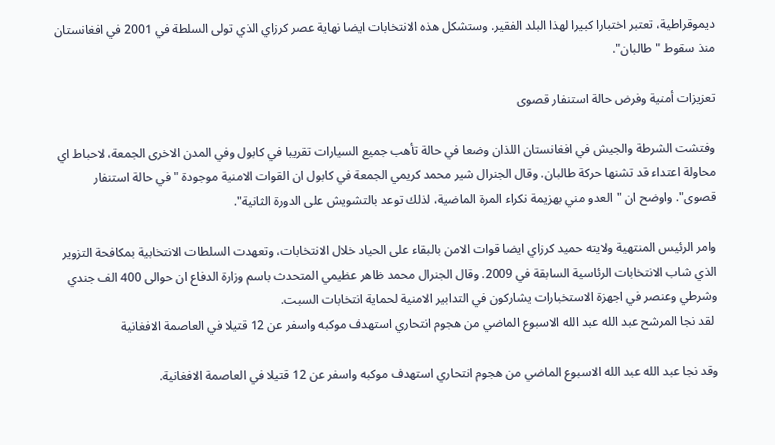ديموقراطية، تعتبر اختبارا كبيرا لهذا البلد الفقير. وستشكل هذه الانتخابات ايضا نهاية عصر كرزاي الذي تولى السلطة في 2001 في افغانستان منذ سقوط "طالبان".

تعزيزات أمنية وفرض حالة استنفار قصوى

وفتشت الشرطة والجيش في افغانستان اللذان وضعا في حالة تأهب جميع السيارات تقريبا في كابول وفي المدن الاخرى الجمعة، لاحباط اي محاولة اعتداء قد تشنها حركة طالبان. وقال الجنرال شير محمد كريمي الجمعة في كابول ان القوات الامنية موجودة "في حالة استنفار قصوى". واوضح ان "العدو مني بهزيمة نكراء المرة الماضية، لذلك توعد بالتشويش على الدورة الثانية".

وامر الرئيس المنتهية ولايته حميد كرزاي ايضا قوات الامن بالبقاء على الحياد خلال الانتخابات، وتعهدت السلطات الانتخابية بمكافحة التزوير الذي شاب الانتخابات الرئاسية السابقة في 2009. وقال الجنرال محمد ظاهر عظيمي المتحدث باسم وزارة الدفاع ان حوالى 400 الف جندي وشرطي وعنصر في اجهزة الاستخبارات يشاركون في التدابير الامنية لحماية انتخابات السبت.
 لقد نجا المرشح عبد الله عبد الله الاسبوع الماضي من هجوم انتحاري استهدف موكبه واسفر عن 12 قتيلا في العاصمة الافغانية

وقد نجا عبد الله عبد الله الاسبوع الماضي من هجوم انتحاري استهدف موكبه واسفر عن 12 قتيلا في العاصمة الافغانية.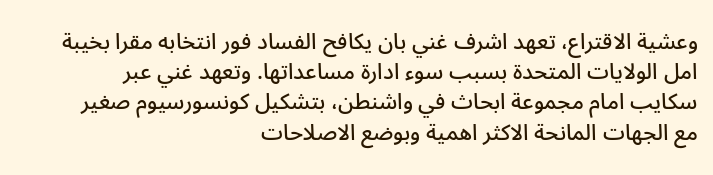وعشية الاقتراع، تعهد اشرف غني بان يكافح الفساد فور انتخابه مقرا بخيبة امل الولايات المتحدة بسبب سوء ادارة مساعداتها. وتعهد غني عبر سكايب امام مجموعة ابحاث في واشنطن، بتشكيل كونسورسيوم صغير مع الجهات المانحة الاكثر اهمية وبوضع الاصلاحات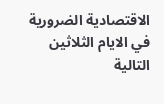الاقتصادية الضرورية في الايام الثلاثين التالية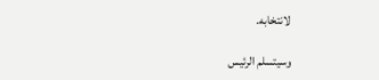لانتخابه.

وسيتسلم الرئيس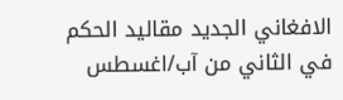الافغاني الجديد مقاليد الحكم في الثاني من آب/اغسطس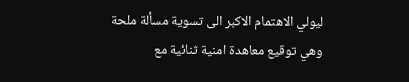ليولي الاهتمام الاكبر الى تسوية مسألة ملحة وهي توقيع معاهدة امنية ثنائية مع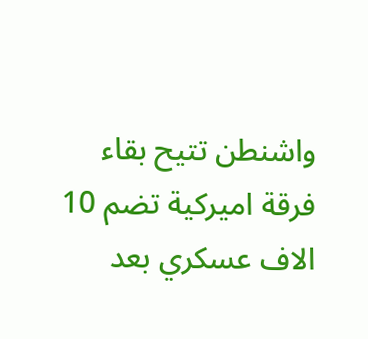واشنطن تتيح بقاء فرقة اميركية تضم 10 الاف عسكري بعد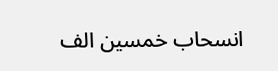انسحاب خمسين الف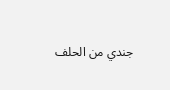جندي من الحلف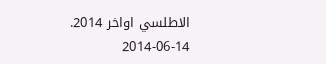الاطلسي اواخر 2014.
2014-06-14